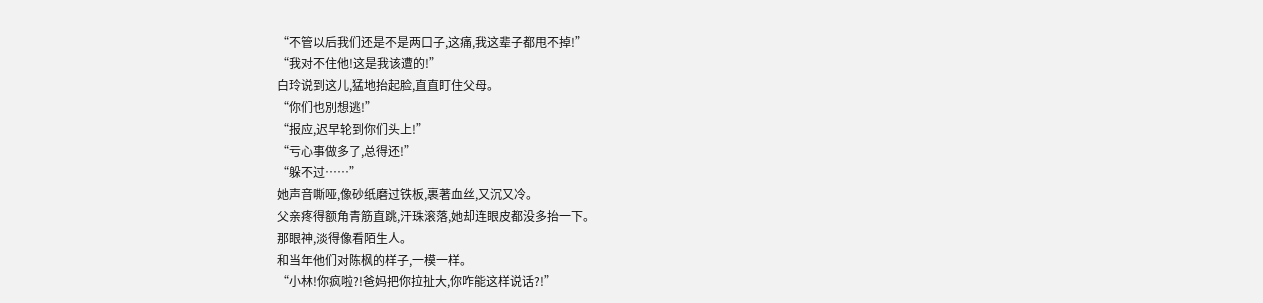“不管以后我们还是不是两口子,这痛,我这辈子都甩不掉!”
“我对不住他!这是我该遭的!”
白玲说到这儿,猛地抬起脸,直直盯住父母。
“你们也別想逃!”
“报应,迟早轮到你们头上!”
“亏心事做多了,总得还!”
“躲不过……”
她声音嘶哑,像砂纸磨过铁板,裹著血丝,又沉又冷。
父亲疼得额角青筋直跳,汗珠滚落,她却连眼皮都没多抬一下。
那眼神,淡得像看陌生人。
和当年他们对陈枫的样子,一模一样。
“小林!你疯啦?!爸妈把你拉扯大,你咋能这样说话?!”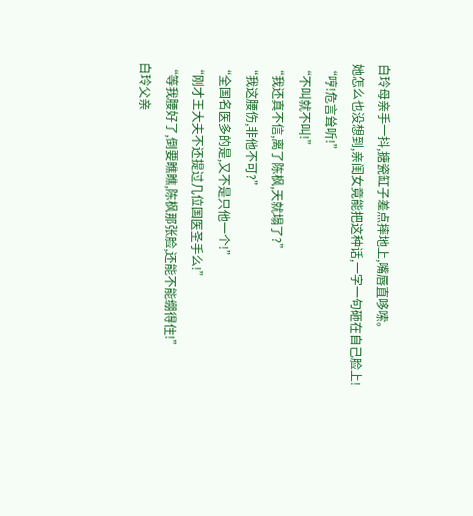白玲母亲手一抖,搪瓷缸子差点摔地上,嘴唇直哆嗦。
她怎么也没想到,亲闺女竟能把这种话,一字一句砸在自己脸上!
“哼!危言耸听!”
“不叫就不叫!”
“我还真不信,离了陈枫,天就塌了?”
“我这腰伤,非他不可?”
“全国名医多的是,又不是只他一个!”
“刚才王大夫不还提过几位国医圣手么!”
“等我腰好了,倒要瞧瞧,陈枫那张脸,还能不能绷得住!”
白玲父亲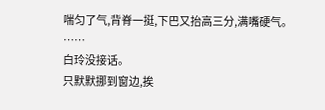喘匀了气,背脊一挺,下巴又抬高三分,满嘴硬气。
……
白玲没接话。
只默默挪到窗边,挨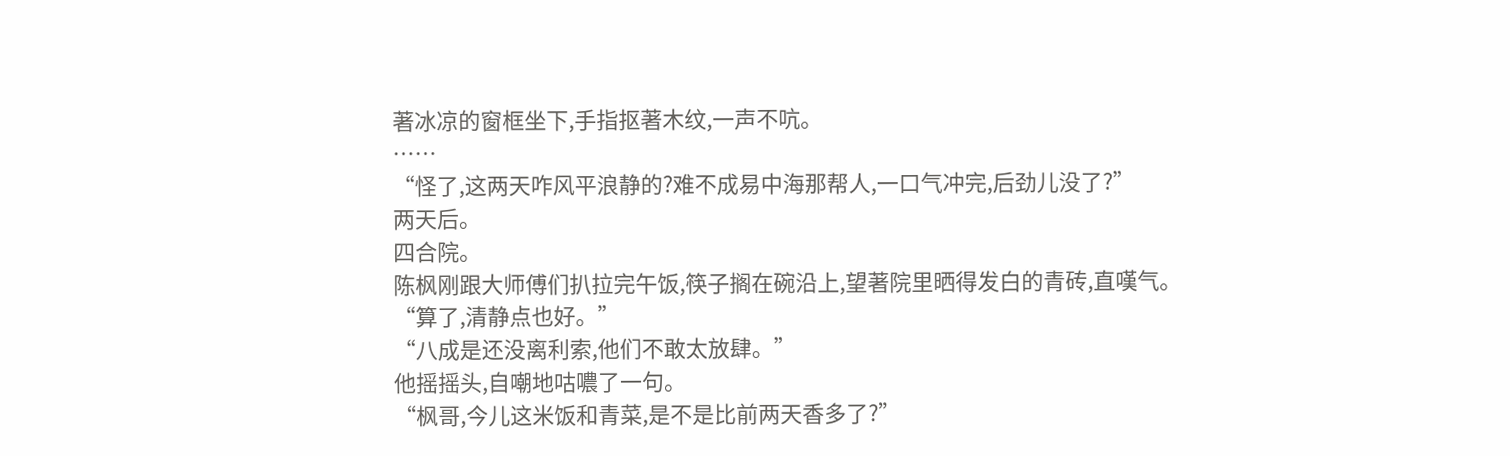著冰凉的窗框坐下,手指抠著木纹,一声不吭。
……
“怪了,这两天咋风平浪静的?难不成易中海那帮人,一口气冲完,后劲儿没了?”
两天后。
四合院。
陈枫刚跟大师傅们扒拉完午饭,筷子搁在碗沿上,望著院里晒得发白的青砖,直嘆气。
“算了,清静点也好。”
“八成是还没离利索,他们不敢太放肆。”
他摇摇头,自嘲地咕噥了一句。
“枫哥,今儿这米饭和青菜,是不是比前两天香多了?”